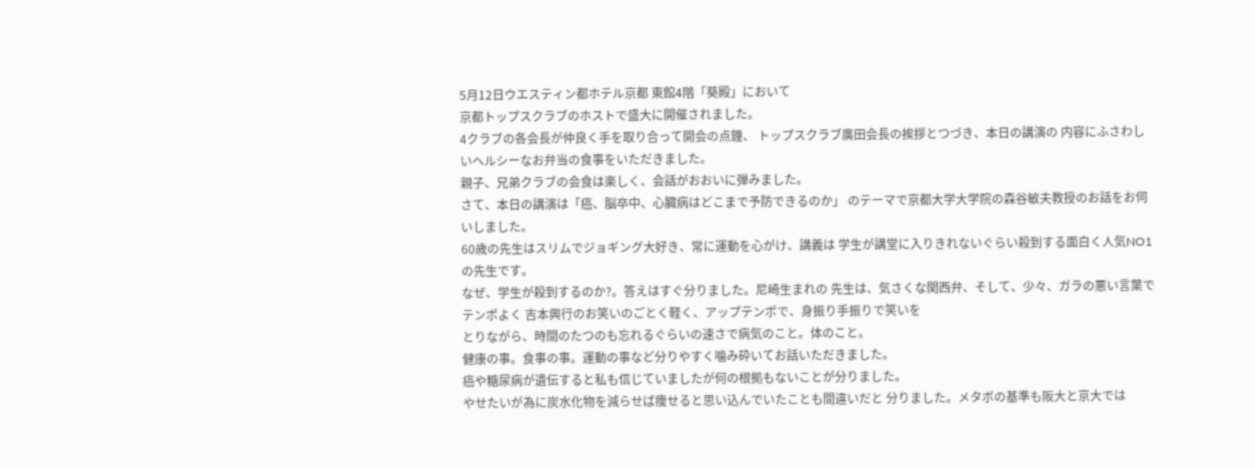5月12日ウエスティン都ホテル京都 東館4階「葵殿」において
京都トップスクラブのホストで盛大に開催されました。
4クラブの各会長が仲良く手を取り合って開会の点鐘、 トップスクラブ廣田会長の挨拶とつづき、本日の講演の 内容にふさわしいヘルシーなお弁当の食事をいただきました。
親子、兄弟クラブの会食は楽しく、会話がおおいに弾みました。
さて、本日の講演は「癌、脳卒中、心臓病はどこまで予防できるのか」 のテーマで京都大学大学院の森谷敏夫教授のお話をお伺いしました。
60歳の先生はスリムでジョギング大好き、常に運動を心がけ、講義は 学生が講堂に入りきれないぐらい殺到する面白く人気NO1の先生です。
なぜ、学生が殺到するのか?。答えはすぐ分りました。尼崎生まれの 先生は、気さくな関西弁、そして、少々、ガラの悪い言葉でテンポよく 吉本興行のお笑いのごとく軽く、アップテンポで、身振り手振りで笑いを
とりながら、時間のたつのも忘れるぐらいの速さで病気のこと。体のこと。
健康の事。食事の事。運動の事など分りやすく噛み砕いてお話いただきました。
癌や糖尿病が遺伝すると私も信じていましたが何の根拠もないことが分りました。
やせたいが為に炭水化物を減らせば痩せると思い込んでいたことも間違いだと 分りました。メタボの基準も阪大と京大では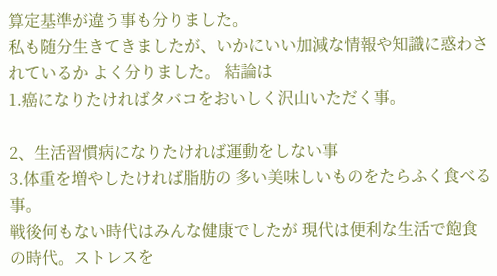算定基準が違う事も分りました。
私も随分生きてきましたが、いかにいい加減な情報や知識に惑わされているか よく分りました。 結論は
1.癌になりたければタバコをおいしく沢山いただく事。

2、生活習慣病になりたければ運動をしない事
3.体重を増やしたければ脂肪の 多い美味しいものをたらふく食べる事。
戦後何もない時代はみんな健康でしたが 現代は便利な生活で飽食の時代。ストレスを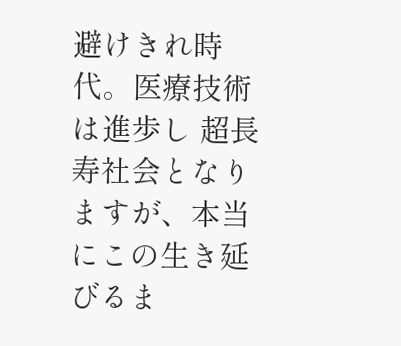避けきれ時代。医療技術は進歩し 超長寿社会となりますが、本当にこの生き延びるま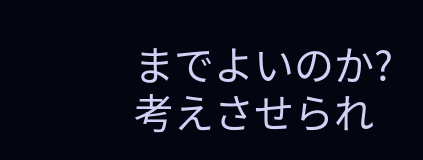までよいのか?
考えさせられ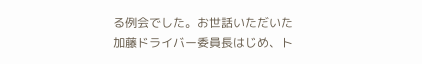る例会でした。お世話いただいた加藤ドライバー委員長はじめ、ト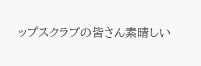ップスクラブの皆さん素晴しい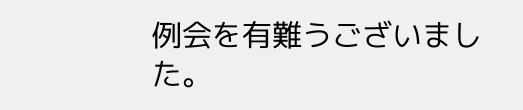例会を有難うございました。